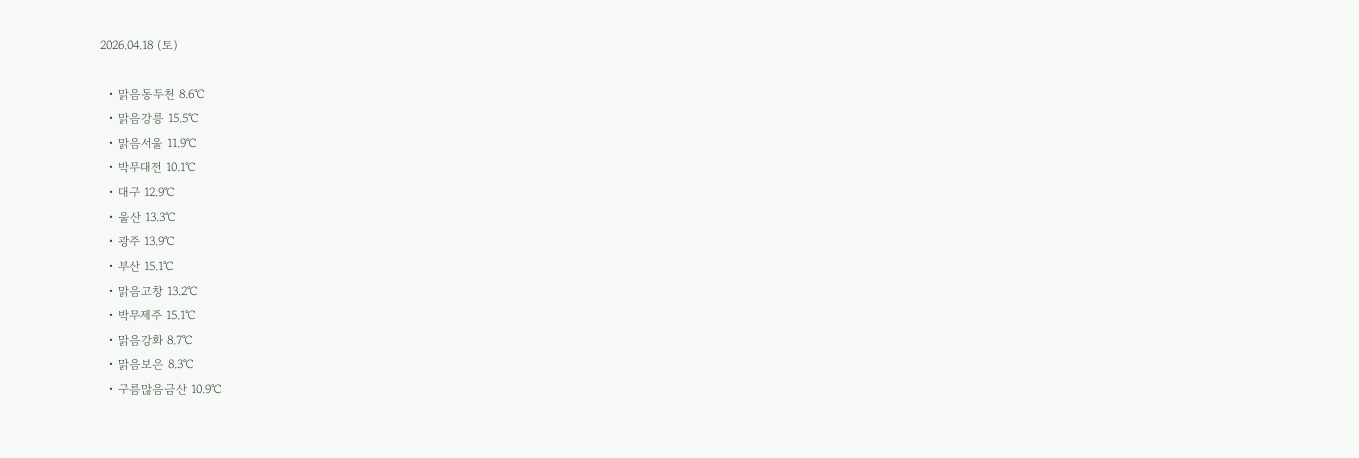2026.04.18 (토)

  • 맑음동두천 8.6℃
  • 맑음강릉 15.5℃
  • 맑음서울 11.9℃
  • 박무대전 10.1℃
  • 대구 12.9℃
  • 울산 13.3℃
  • 광주 13.9℃
  • 부산 15.1℃
  • 맑음고창 13.2℃
  • 박무제주 15.1℃
  • 맑음강화 8.7℃
  • 맑음보은 8.3℃
  • 구름많음금산 10.9℃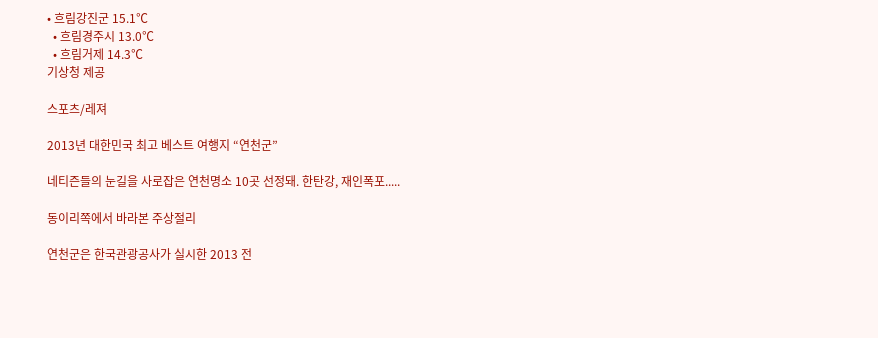• 흐림강진군 15.1℃
  • 흐림경주시 13.0℃
  • 흐림거제 14.3℃
기상청 제공

스포츠/레져

2013년 대한민국 최고 베스트 여행지 “연천군”

네티즌들의 눈길을 사로잡은 연천명소 10곳 선정돼. 한탄강, 재인폭포.....

동이리쪽에서 바라본 주상절리

연천군은 한국관광공사가 실시한 2013 전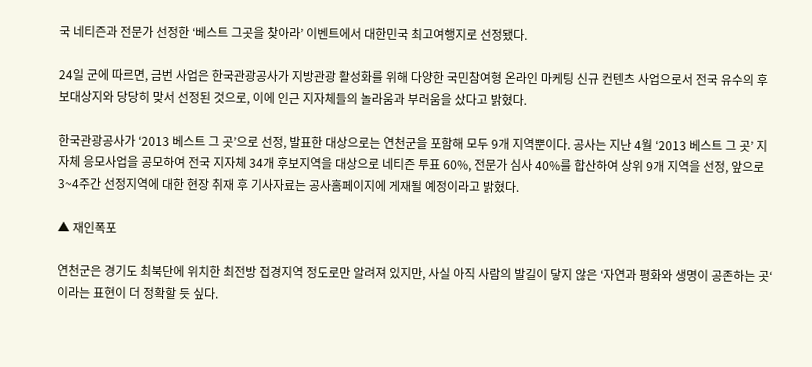국 네티즌과 전문가 선정한 ‘베스트 그곳을 찾아라’ 이벤트에서 대한민국 최고여행지로 선정됐다.

24일 군에 따르면, 금번 사업은 한국관광공사가 지방관광 활성화를 위해 다양한 국민참여형 온라인 마케팅 신규 컨텐츠 사업으로서 전국 유수의 후보대상지와 당당히 맞서 선정된 것으로, 이에 인근 지자체들의 놀라움과 부러움을 샀다고 밝혔다.

한국관광공사가 ‘2013 베스트 그 곳’으로 선정, 발표한 대상으로는 연천군을 포함해 모두 9개 지역뿐이다. 공사는 지난 4월 ‘2013 베스트 그 곳’ 지자체 응모사업을 공모하여 전국 지자체 34개 후보지역을 대상으로 네티즌 투표 60%, 전문가 심사 40%를 합산하여 상위 9개 지역을 선정, 앞으로 3~4주간 선정지역에 대한 현장 취재 후 기사자료는 공사홈페이지에 게재될 예정이라고 밝혔다.

▲ 재인폭포

연천군은 경기도 최북단에 위치한 최전방 접경지역 정도로만 알려져 있지만, 사실 아직 사람의 발길이 닿지 않은 ‘자연과 평화와 생명이 공존하는 곳‘ 이라는 표현이 더 정확할 듯 싶다.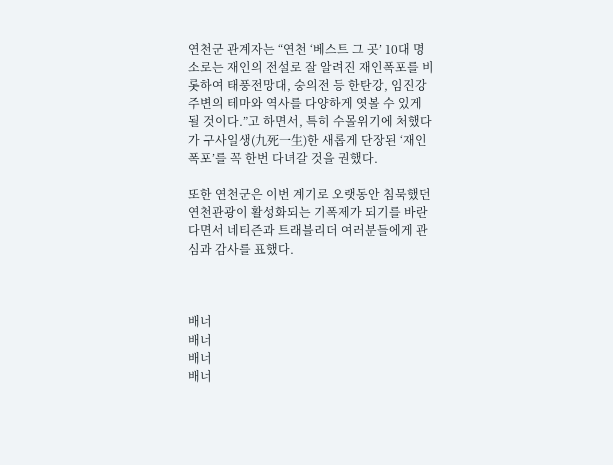연천군 관계자는 “연천 ‘베스트 그 곳’ 10대 명소로는 재인의 전설로 잘 알려진 재인폭포를 비롯하여 태풍전망대, 숭의전 등 한탄강, 임진강 주변의 테마와 역사를 다양하게 엿볼 수 있게 될 것이다.”고 하면서, 특히 수몰위기에 처했다가 구사일생(九死一生)한 새롭게 단장된 ‘재인폭포’를 꼭 한번 다녀갈 것을 권했다.

또한 연천군은 이번 계기로 오랫동안 침묵했던 연천관광이 활성화되는 기폭제가 되기를 바란다면서 네티즌과 트래블리더 여러분들에게 관심과 감사를 표했다.



배너
배너
배너
배너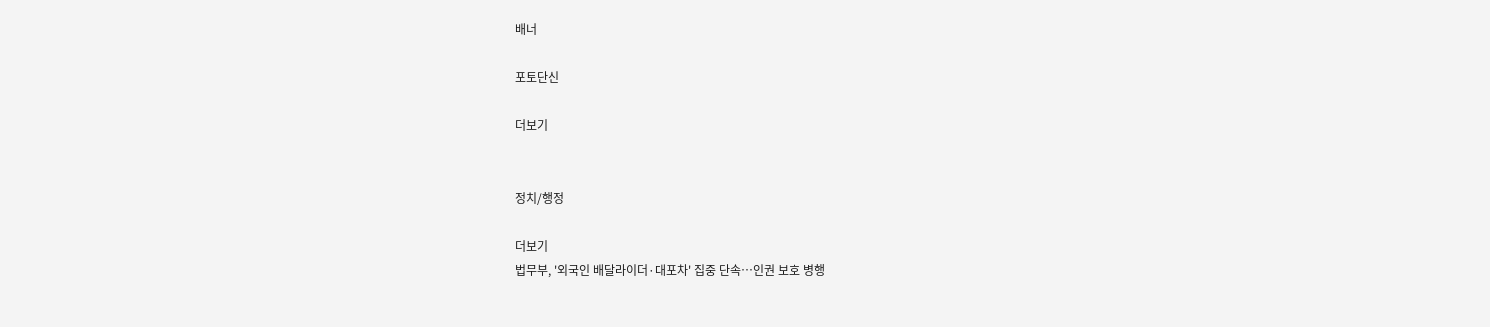배너

포토단신

더보기


정치/행정

더보기
법무부, '외국인 배달라이더·대포차' 집중 단속…인권 보호 병행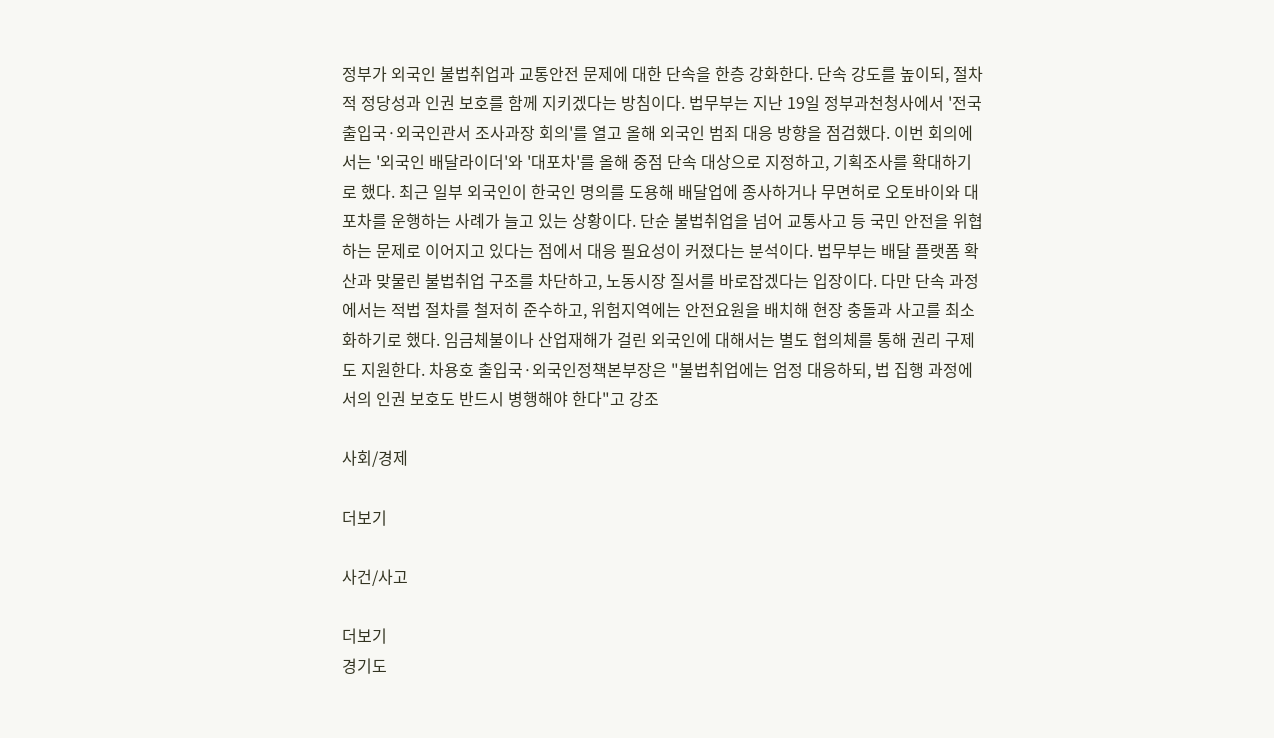정부가 외국인 불법취업과 교통안전 문제에 대한 단속을 한층 강화한다. 단속 강도를 높이되, 절차적 정당성과 인권 보호를 함께 지키겠다는 방침이다. 법무부는 지난 19일 정부과천청사에서 '전국 출입국·외국인관서 조사과장 회의'를 열고 올해 외국인 범죄 대응 방향을 점검했다. 이번 회의에서는 '외국인 배달라이더'와 '대포차'를 올해 중점 단속 대상으로 지정하고, 기획조사를 확대하기로 했다. 최근 일부 외국인이 한국인 명의를 도용해 배달업에 종사하거나 무면허로 오토바이와 대포차를 운행하는 사례가 늘고 있는 상황이다. 단순 불법취업을 넘어 교통사고 등 국민 안전을 위협하는 문제로 이어지고 있다는 점에서 대응 필요성이 커졌다는 분석이다. 법무부는 배달 플랫폼 확산과 맞물린 불법취업 구조를 차단하고, 노동시장 질서를 바로잡겠다는 입장이다. 다만 단속 과정에서는 적법 절차를 철저히 준수하고, 위험지역에는 안전요원을 배치해 현장 충돌과 사고를 최소화하기로 했다. 임금체불이나 산업재해가 걸린 외국인에 대해서는 별도 협의체를 통해 권리 구제도 지원한다. 차용호 출입국·외국인정책본부장은 "불법취업에는 엄정 대응하되, 법 집행 과정에서의 인권 보호도 반드시 병행해야 한다"고 강조

사회/경제

더보기

사건/사고

더보기
경기도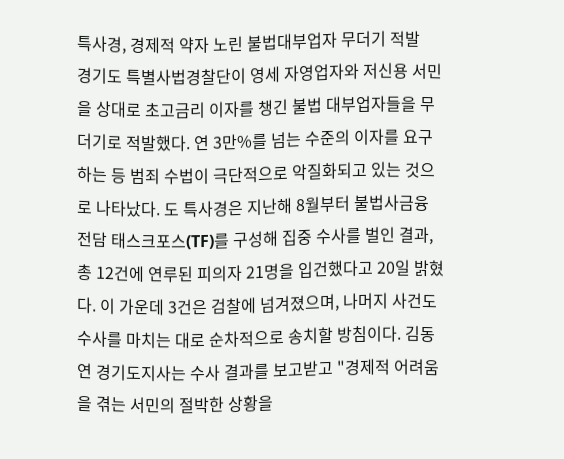특사경, 경제적 약자 노린 불법대부업자 무더기 적발
경기도 특별사법경찰단이 영세 자영업자와 저신용 서민을 상대로 초고금리 이자를 챙긴 불법 대부업자들을 무더기로 적발했다. 연 3만%를 넘는 수준의 이자를 요구하는 등 범죄 수법이 극단적으로 악질화되고 있는 것으로 나타났다. 도 특사경은 지난해 8월부터 불법사금융 전담 태스크포스(TF)를 구성해 집중 수사를 벌인 결과, 총 12건에 연루된 피의자 21명을 입건했다고 20일 밝혔다. 이 가운데 3건은 검찰에 넘겨졌으며, 나머지 사건도 수사를 마치는 대로 순차적으로 송치할 방침이다. 김동연 경기도지사는 수사 결과를 보고받고 "경제적 어려움을 겪는 서민의 절박한 상황을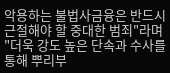악용하는 불법사금융은 반드시 근절해야 할 중대한 범죄"라며 "더욱 강도 높은 단속과 수사를 통해 뿌리부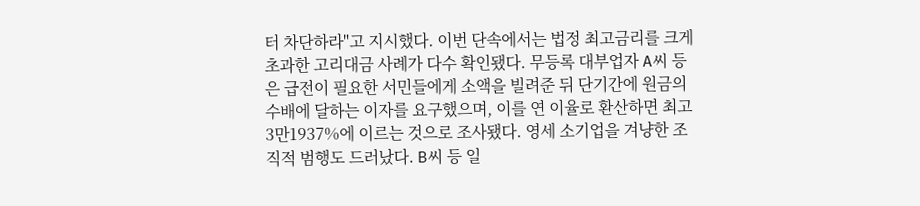터 차단하라"고 지시했다. 이번 단속에서는 법정 최고금리를 크게 초과한 고리대금 사례가 다수 확인됐다. 무등록 대부업자 A씨 등은 급전이 필요한 서민들에게 소액을 빌려준 뒤 단기간에 원금의 수배에 달하는 이자를 요구했으며, 이를 연 이율로 환산하면 최고 3만1937%에 이르는 것으로 조사됐다. 영세 소기업을 겨냥한 조직적 범행도 드러났다. B씨 등 일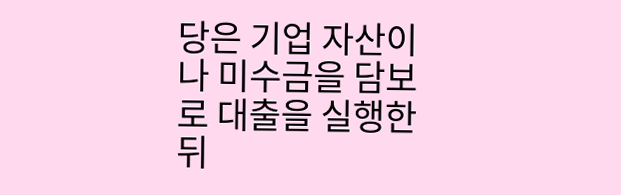당은 기업 자산이나 미수금을 담보로 대출을 실행한 뒤